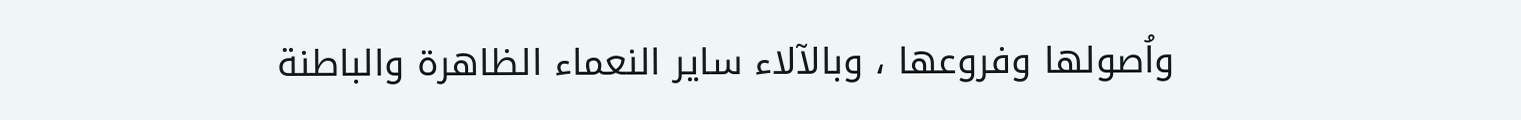واُصولها وفروعها ، وبالآلاء ساير النعماء الظاهرة والباطنة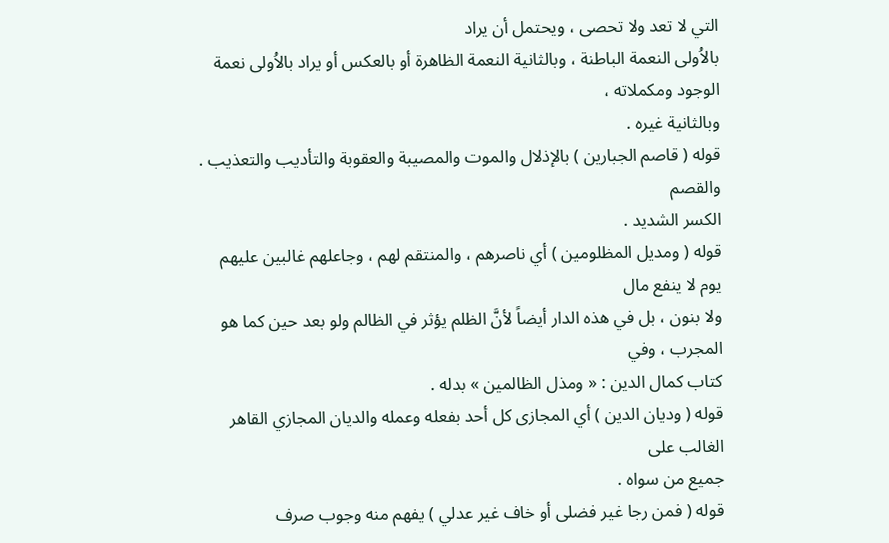التي لا تعد ولا تحصى ، ويحتمل أن يراد
بالاُولى النعمة الباطنة ، وبالثانية النعمة الظاهرة أو بالعكس أو يراد بالاُولى نعمة الوجود ومكملاته ،
وبالثانية غيره .
قوله ( قاصم الجبارين ) بالإذلال والموت والمصيبة والعقوبة والتأديب والتعذيب . والقصم
الكسر الشديد .
قوله ( ومديل المظلومين ) أي ناصرهم ، والمنتقم لهم ، وجاعلهم غالبين عليهم يوم لا ينفع مال
ولا بنون ، بل في هذه الدار أيضاً لأنَّ الظلم يؤثر في الظالم ولو بعد حين كما هو المجرب ، وفي
كتاب كمال الدين : « ومذل الظالمين » بدله .
قوله ( وديان الدين ) أي المجازى كل أحد بفعله وعمله والديان المجازي القاهر الغالب على
جميع من سواه .
قوله ( فمن رجا غير فضلى أو خاف غير عدلي ) يفهم منه وجوب صرف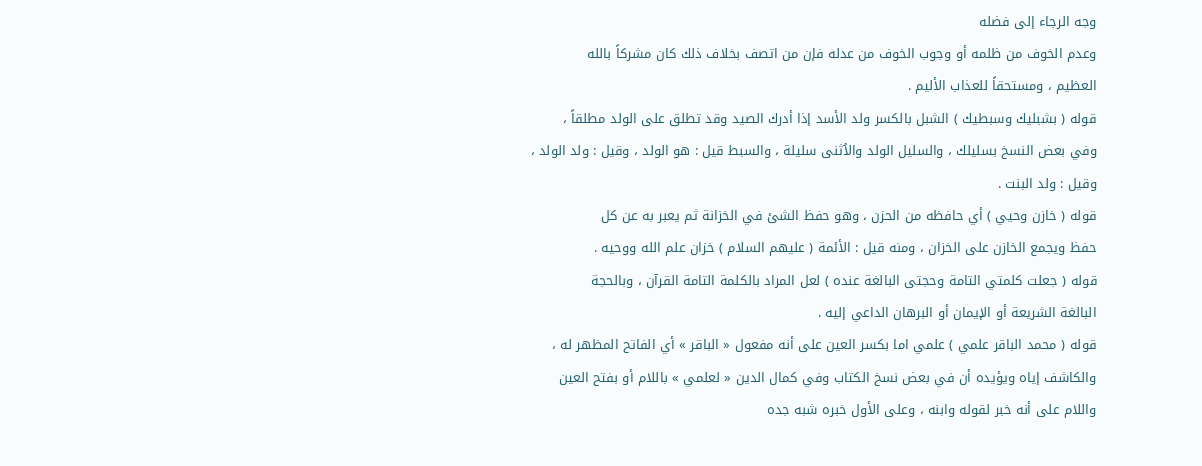وجه الرجاء إلى فضله
وعدم الخوف من ظلمه أو وجوب الخوف من عدله فإن من اتصف بخلاف ذلك كان مشركاً بالله
العظيم ، ومستحقاً للعذاب الأليم .
قوله ( بشبليك وسبطيك ) الشبل بالكسر ولد الأسد إذا أدرك الصيد وقد تطلق على الولد مطلقاً ،
وفي بعض النسخ بسليلك ، والسليل الولد والاُثنى سليلة ، والسبط قيل : هو الولد ، وقيل : ولد الولد ،
وقيل : ولد البنت .
قوله ( خازن وحيي ) أي حافظه من الحزن ، وهو حفظ الشئ في الخزانة ثم يعبر به عن كل
حفظ ويجمع الخازن على الخزان ، ومنه قيل : الأئمة ( عليهم السلام ) خزان علم الله ووحيه .
قوله ( جعلت كلمتي التامة وحجتى البالغة عنده ) لعل المراد بالكلمة التامة القرآن ، وبالحجة
البالغة الشريعة أو الإيمان أو البرهان الداعي إليه .
قوله ( محمد الباقر علمي ) علمي اما بكسر العين على أنه مفعول « الباقر » أي الفاتح المظهر له ،
والكاشف إياه ويؤيده أن في بعض نسخ الكتاب وفي كمال الدين « لعلمي » باللام أو بفتح العين
واللام على أنه خبر لقوله وابنه ، وعلى الأول خبره شبه جده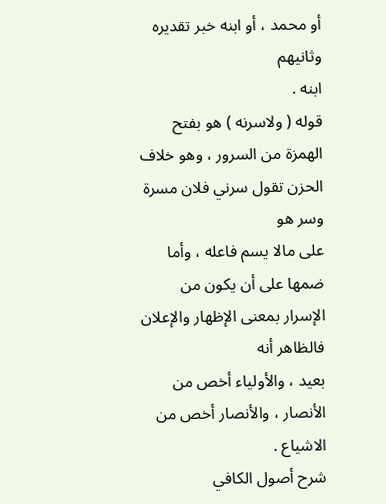أو محمد ، أو ابنه خبر تقديره وثانيهم
ابنه .
قوله ( ولاسرنه ) هو بفتح الهمزة من السرور ، وهو خلاف الحزن تقول سرني فلان مسرة وسر هو
على مالا يسم فاعله ، وأما ضمها على أن يكون من الإسرار بمعنى الإظهار والإعلان فالظاهر أنه
بعيد ، والأولياء أخص من الأنصار ، والأنصار أخص من الاشياع .
شرح أصول الكافي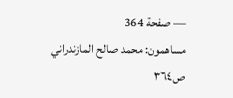— صفحة 364
مساهمون: محمد صالح المازندراني
ص٣٦٤